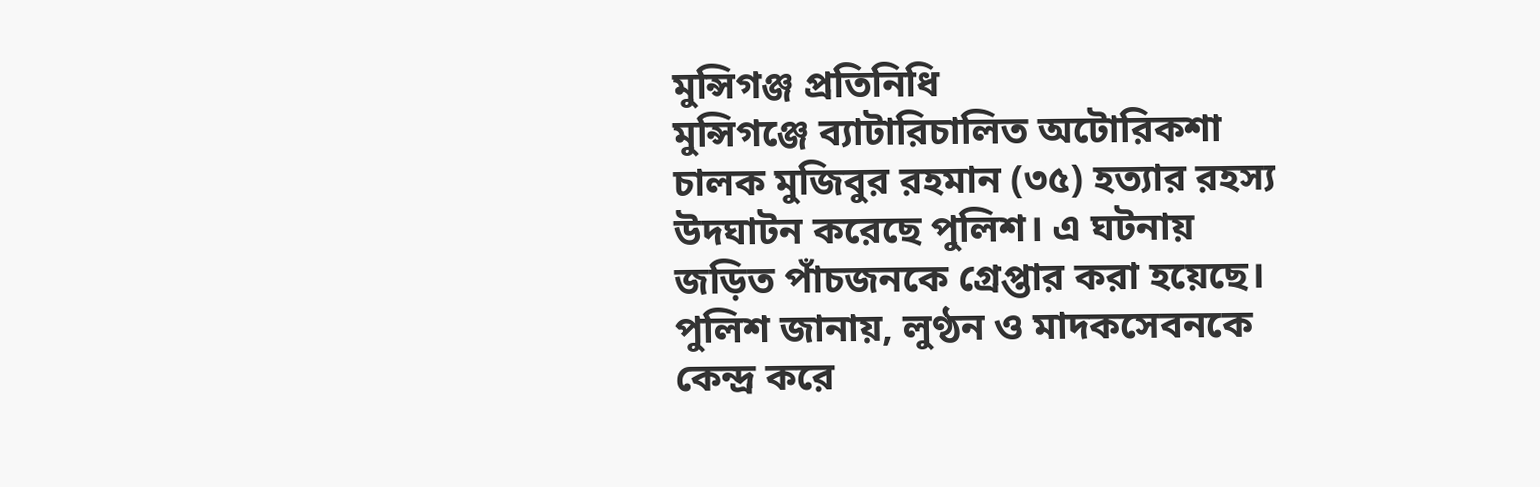মুন্সিগঞ্জ প্রতিনিধি
মুন্সিগঞ্জে ব্যাটারিচালিত অটোরিকশা চালক মুজিবুর রহমান (৩৫) হত্যার রহস্য উদঘাটন করেছে পুলিশ। এ ঘটনায় জড়িত পাঁচজনকে গ্রেপ্তার করা হয়েছে। পুলিশ জানায়, লুণ্ঠন ও মাদকসেবনকে কেন্দ্র করে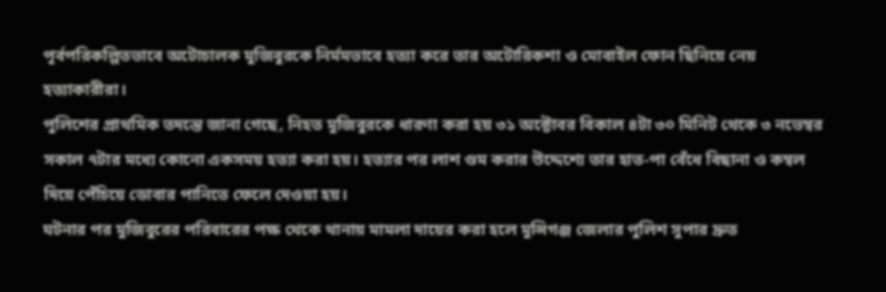পূর্বপরিকল্পিতভাবে অটোচালক মুজিবুরকে নির্মমভাবে হত্যা করে তার অটোরিকশা ও মোবাইল ফোন ছিনিয়ে নেয় হত্যাকারীরা।
পুলিশের প্রাথমিক তদন্তে জানা গেছে, নিহত মুজিবুরকে ধারণা করা হয় ৩১ অক্টোবর বিকাল ৪টা ৩০ মিনিট থেকে ৩ নভেম্বর সকাল ৭টার মধ্যে কোনো একসময় হত্যা করা হয়। হত্যার পর লাশ গুম করার উদ্দেশ্যে তার হাত-পা বেঁধে বিছানা ও কম্বল দিয়ে পেঁচিয়ে ডোবার পানিতে ফেলে দেওয়া হয়।
ঘটনার পর মুজিবুরের পরিবারের পক্ষ থেকে থানায় মামলা দায়ের করা হলে মুন্সিগঞ্জ জেলার পুলিশ সুপার দ্রুত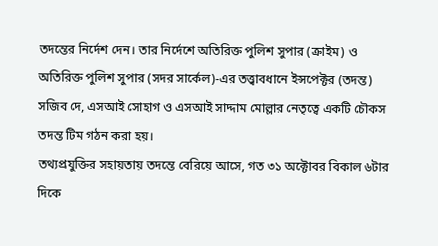তদন্তের নির্দেশ দেন। তার নির্দেশে অতিরিক্ত পুলিশ সুপার (ক্রাইম) ও অতিরিক্ত পুলিশ সুপার (সদর সার্কেল)-এর তত্ত্বাবধানে ইন্সপেক্টর (তদন্ত) সজিব দে, এসআই সোহাগ ও এসআই সাদ্দাম মোল্লার নেতৃত্বে একটি চৌকস তদন্ত টিম গঠন করা হয়।
তথ্যপ্রযুক্তির সহায়তায় তদন্তে বেরিয়ে আসে, গত ৩১ অক্টোবর বিকাল ৬টার দিকে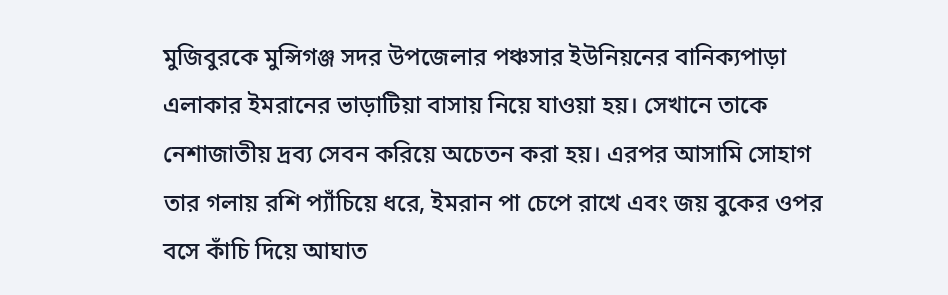মুজিবুরকে মুন্সিগঞ্জ সদর উপজেলার পঞ্চসার ইউনিয়নের বানিক্যপাড়া এলাকার ইমরানের ভাড়াটিয়া বাসায় নিয়ে যাওয়া হয়। সেখানে তাকে নেশাজাতীয় দ্রব্য সেবন করিয়ে অচেতন করা হয়। এরপর আসামি সোহাগ তার গলায় রশি প্যাঁচিয়ে ধরে, ইমরান পা চেপে রাখে এবং জয় বুকের ওপর বসে কাঁচি দিয়ে আঘাত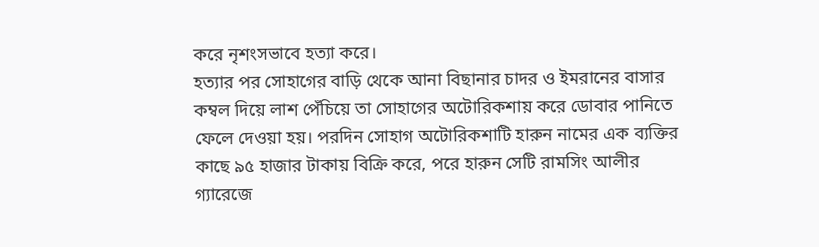করে নৃশংসভাবে হত্যা করে।
হত্যার পর সোহাগের বাড়ি থেকে আনা বিছানার চাদর ও ইমরানের বাসার কম্বল দিয়ে লাশ পেঁচিয়ে তা সোহাগের অটোরিকশায় করে ডোবার পানিতে ফেলে দেওয়া হয়। পরদিন সোহাগ অটোরিকশাটি হারুন নামের এক ব্যক্তির কাছে ৯৫ হাজার টাকায় বিক্রি করে, পরে হারুন সেটি রামসিং আলীর গ্যারেজে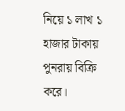নিয়ে ১ লাখ ১ হাজার টাকায় পুনরায় বিক্রি করে।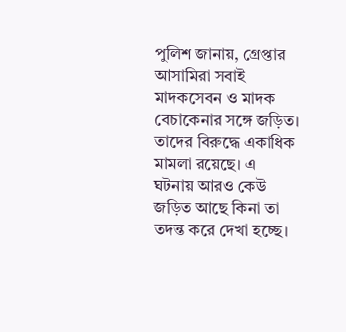পুলিশ জানায়, গ্রেপ্তার আসামিরা সবাই মাদকসেবন ও মাদক বেচাকেনার সঙ্গে জড়িত। তাদের বিরুদ্ধে একাধিক মামলা রয়েছে। এ ঘটনায় আরও কেউ জড়িত আছে কিনা তা তদন্ত করে দেখা হচ্ছে।